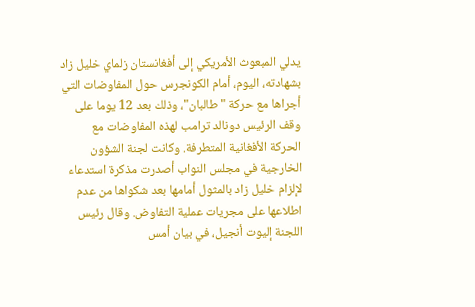يدلي المبعوث الأمريكي إلى أفغانستان زلماي خليل زاد بشهادته، اليوم، أمام الكونجرس حول المفاوضات التي أجراها مع حركة "طالبان"، وذلك بعد 12 يوما على وقف الرئيس دونالد ترامب لهذه المفاوضات مع الحركة الأفغانية المتطرفة. وكانت لجنة الشؤون الخارجية في مجلس النواب أصدرت مذكرة استدعاء لإلزام خليل زاد بالمثول أمامها بعد شكواها من عدم اطلاعها على مجريات عملية التفاوض. وقال رئيس اللجنة إليوت أنجيل، في بيان أمس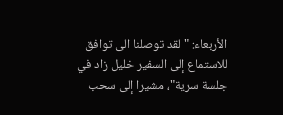الأربعاء: "لقد توصلنا الى توافق للاستماع إلى السفير خليل زاد في جلسة سرية"، مشيرا إلى سحب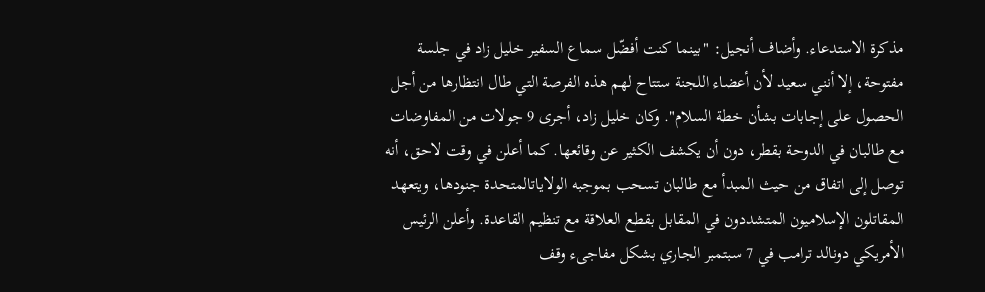مذكرة الاستدعاء. وأضاف أنجيل: "بينما كنت أفضّل سماع السفير خليل زاد في جلسة مفتوحة، إلا أنني سعيد لأن أعضاء اللجنة ستتاح لهم هذه الفرصة التي طال انتظارها من أجل الحصول على إجابات بشأن خطة السلام". وكان خليل زاد، أجرى 9 جولات من المفاوضات مع طالبان في الدوحة بقطر، دون أن يكشف الكثير عن وقائعها. كما أعلن في وقت لاحق، أنه توصل إلى اتفاق من حيث المبدأ مع طالبان تسحب بموجبه الولاياتالمتحدة جنودها، ويتعهد المقاتلون الإسلاميون المتشددون في المقابل بقطع العلاقة مع تنظيم القاعدة. وأعلن الرئيس الأمريكي دونالد ترامب في 7 سبتمبر الجاري بشكل مفاجىء وقف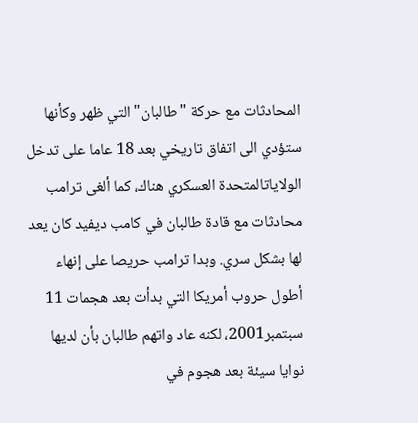المحادثات مع حركة "طالبان" التي ظهر وكأنها ستؤدي الى اتفاق تاريخي بعد 18 عاما على تدخل الولاياتالمتحدة العسكري هناك، كما ألغى ترامب محادثات مع قادة طالبان في كامب ديفيد كان يعد لها بشكل سري. وبدا ترامب حريصا على إنهاء أطول حروب أمريكا التي بدأت بعد هجمات 11 سبتمبر2001، لكنه عاد واتهم طالبان بأن لديها نوايا سيئة بعد هجوم في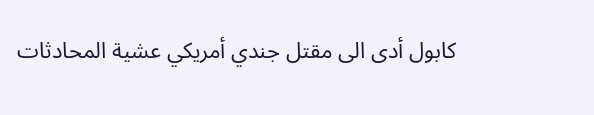كابول أدى الى مقتل جندي أمريكي عشية المحادثات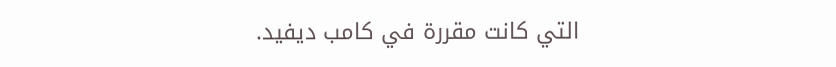التي كانت مقررة في كامب ديفيد.